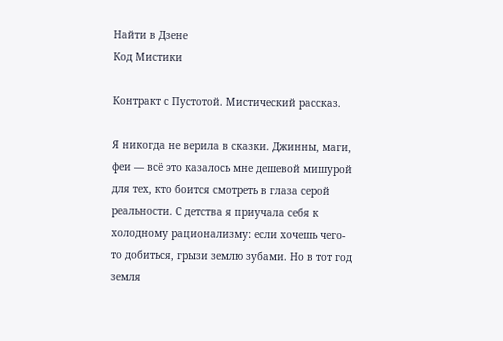Найти в Дзене
Код Мистики

Контракт с Пустотой. Мистический рассказ.

Я никогда не верила в сказки. Джинны, маги, феи — всё это казалось мне дешевой мишурой для тех, кто боится смотреть в глаза серой реальности. С детства я приучала себя к холодному рационализму: если хочешь чего-то добиться, грызи землю зубами. Но в тот год земля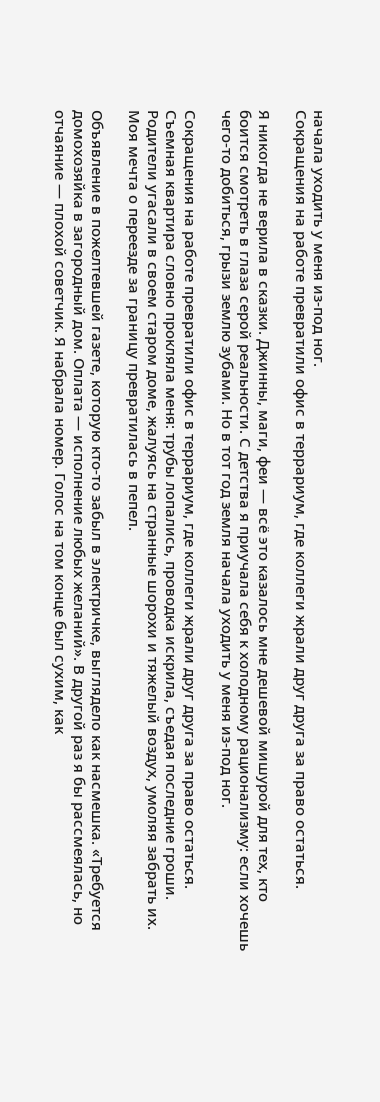начала уходить у меня из-под ног.
Сокращения на работе превратили офис в террариум, где коллеги жрали друг друга за право остаться.

Я никогда не верила в сказки. Джинны, маги, феи — всё это казалось мне дешевой мишурой для тех, кто боится смотреть в глаза серой реальности. С детства я приучала себя к холодному рационализму: если хочешь чего-то добиться, грызи землю зубами. Но в тот год земля начала уходить у меня из-под ног.

Сокращения на работе превратили офис в террариум, где коллеги жрали друг друга за право остаться. Съемная квартира словно прокляла меня: трубы лопались, проводка искрила, съедая последние гроши. Родители угасали в своем старом доме, жалуясь на странные шорохи и тяжелый воздух, умоляя забрать их. Моя мечта о переезде за границу превратилась в пепел.

Объявление в пожелтевшей газете, которую кто-то забыл в электричке, выглядело как насмешка. «Требуется домохозяйка в загородный дом. Оплата — исполнение любых желаний». В другой раз я бы рассмеялась, но отчаяние — плохой советчик. Я набрала номер. Голос на том конце был сухим, как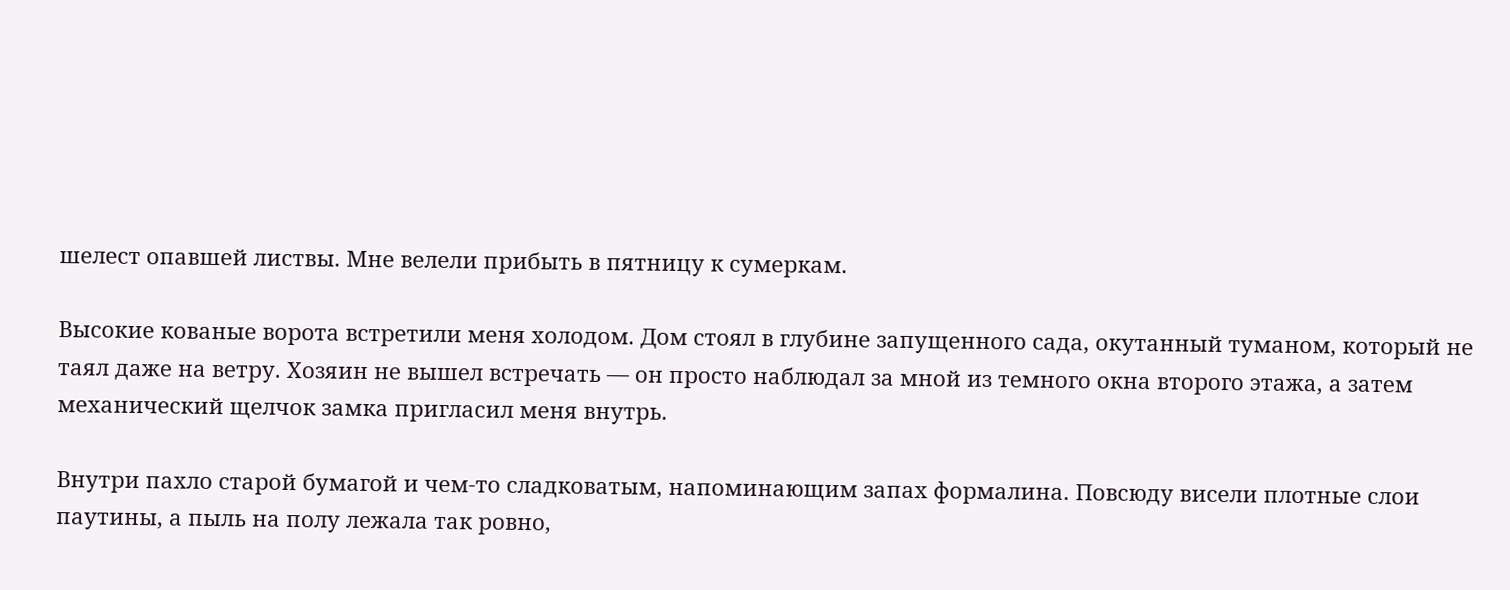шелест опавшей листвы. Мне велели прибыть в пятницу к сумеркам.

Высокие кованые ворота встретили меня холодом. Дом стоял в глубине запущенного сада, окутанный туманом, который не таял даже на ветру. Хозяин не вышел встречать — он просто наблюдал за мной из темного окна второго этажа, а затем механический щелчок замка пригласил меня внутрь.

Внутри пахло старой бумагой и чем-то сладковатым, напоминающим запах формалина. Повсюду висели плотные слои паутины, а пыль на полу лежала так ровно,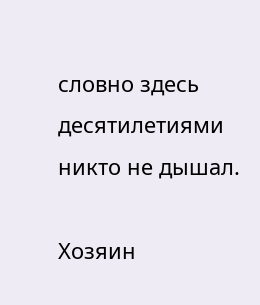словно здесь десятилетиями никто не дышал.

Хозяин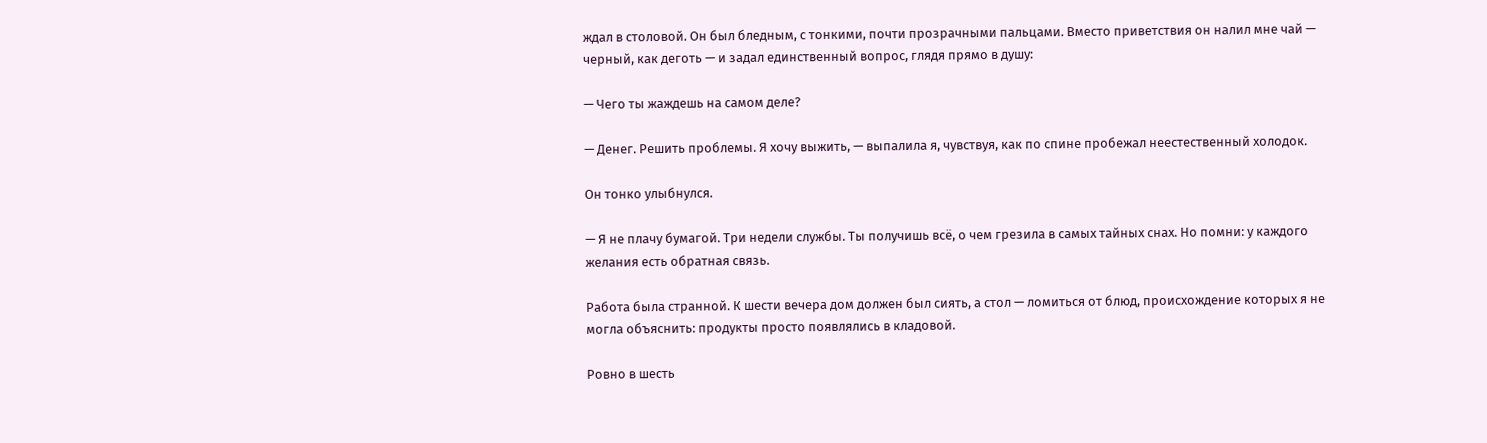ждал в столовой. Он был бледным, с тонкими, почти прозрачными пальцами. Вместо приветствия он налил мне чай — черный, как деготь — и задал единственный вопрос, глядя прямо в душу:

— Чего ты жаждешь на самом деле?

— Денег. Решить проблемы. Я хочу выжить, — выпалила я, чувствуя, как по спине пробежал неестественный холодок.

Он тонко улыбнулся.

— Я не плачу бумагой. Три недели службы. Ты получишь всё, о чем грезила в самых тайных снах. Но помни: у каждого желания есть обратная связь.

Работа была странной. К шести вечера дом должен был сиять, а стол — ломиться от блюд, происхождение которых я не могла объяснить: продукты просто появлялись в кладовой.

Ровно в шесть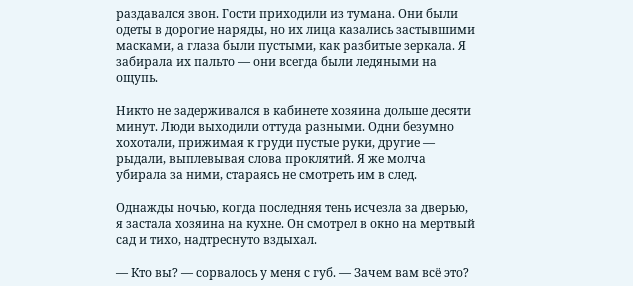раздавался звон. Гости приходили из тумана. Они были одеты в дорогие наряды, но их лица казались застывшими масками, а глаза были пустыми, как разбитые зеркала. Я забирала их пальто — они всегда были ледяными на ощупь.

Никто не задерживался в кабинете хозяина дольше десяти минут. Люди выходили оттуда разными. Одни безумно хохотали, прижимая к груди пустые руки, другие — рыдали, выплевывая слова проклятий. Я же молча убирала за ними, стараясь не смотреть им в след.

Однажды ночью, когда последняя тень исчезла за дверью, я застала хозяина на кухне. Он смотрел в окно на мертвый сад и тихо, надтреснуто вздыхал.

— Кто вы? — сорвалось у меня с губ. — Зачем вам всё это?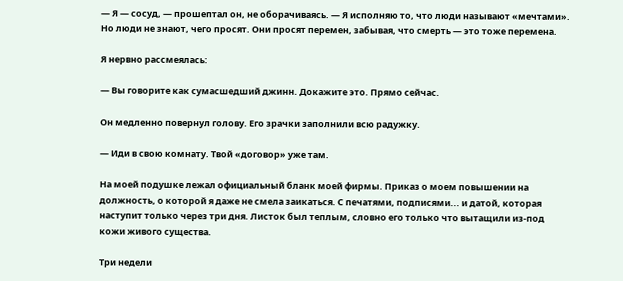— Я — сосуд, — прошептал он, не оборачиваясь. — Я исполняю то, что люди называют «мечтами». Но люди не знают, чего просят. Они просят перемен, забывая, что смерть — это тоже перемена.

Я нервно рассмеялась:

— Вы говорите как сумасшедший джинн. Докажите это. Прямо сейчас.

Он медленно повернул голову. Его зрачки заполнили всю радужку.

— Иди в свою комнату. Твой «договор» уже там.

На моей подушке лежал официальный бланк моей фирмы. Приказ о моем повышении на должность, о которой я даже не смела заикаться. С печатями, подписями... и датой, которая наступит только через три дня. Листок был теплым, словно его только что вытащили из-под кожи живого существа.

Три недели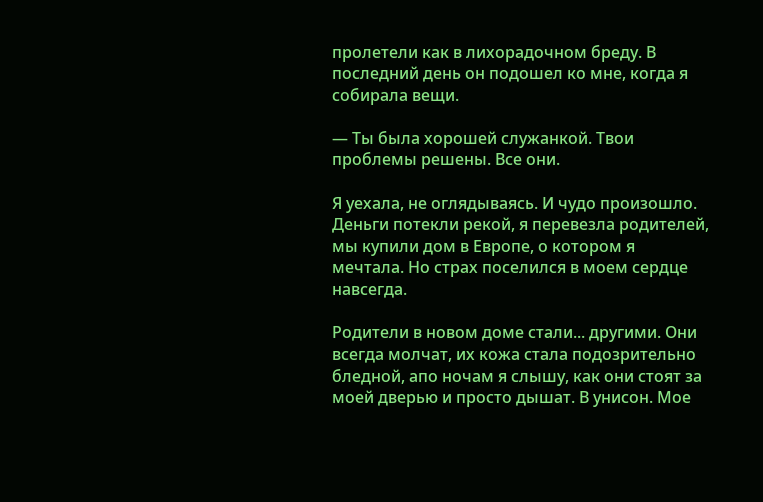пролетели как в лихорадочном бреду. В последний день он подошел ко мне, когда я собирала вещи.

— Ты была хорошей служанкой. Твои проблемы решены. Все они.

Я уехала, не оглядываясь. И чудо произошло. Деньги потекли рекой, я перевезла родителей, мы купили дом в Европе, о котором я мечтала. Но страх поселился в моем сердце навсегда.

Родители в новом доме стали... другими. Они всегда молчат, их кожа стала подозрительно бледной, апо ночам я слышу, как они стоят за моей дверью и просто дышат. В унисон. Мое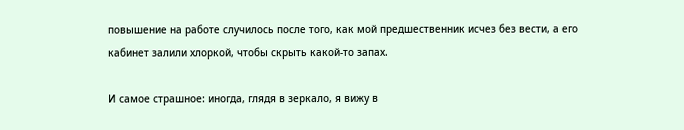повышение на работе случилось после того, как мой предшественник исчез без вести, а его кабинет залили хлоркой, чтобы скрыть какой-то запах.

И самое страшное: иногда, глядя в зеркало, я вижу в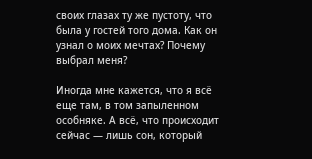своих глазах ту же пустоту, что была у гостей того дома. Как он узнал о моих мечтах? Почему выбрал меня?

Иногда мне кажется, что я всё еще там, в том запыленном особняке. А всё, что происходит сейчас — лишь сон, который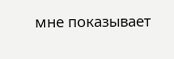мне показывает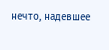нечто, надевшее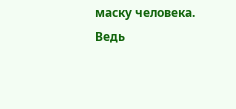маску человека. Ведь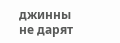джинны не дарят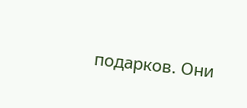подарков. Они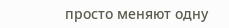просто меняют одну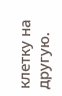клетку на другую.